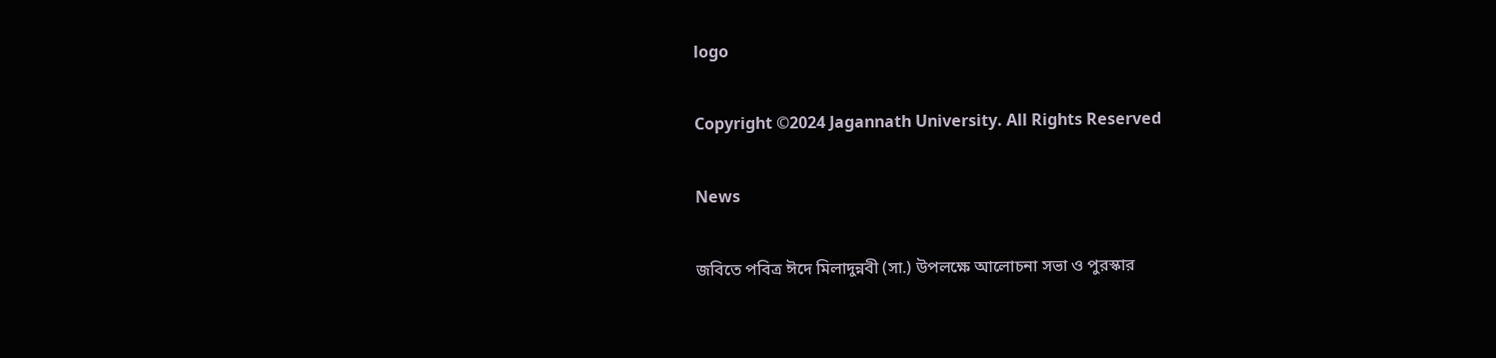logo

Copyright ©2024 Jagannath University. All Rights Reserved

News

জবিতে পবিত্র ঈদে মিলাদুন্নবী (সা.) উপলক্ষে আলোচনা সভা ও পুরস্কার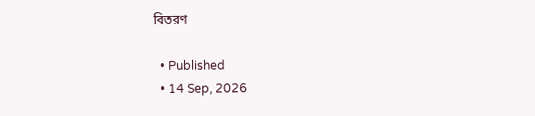বিতরণ

  • Published
  • 14 Sep, 2026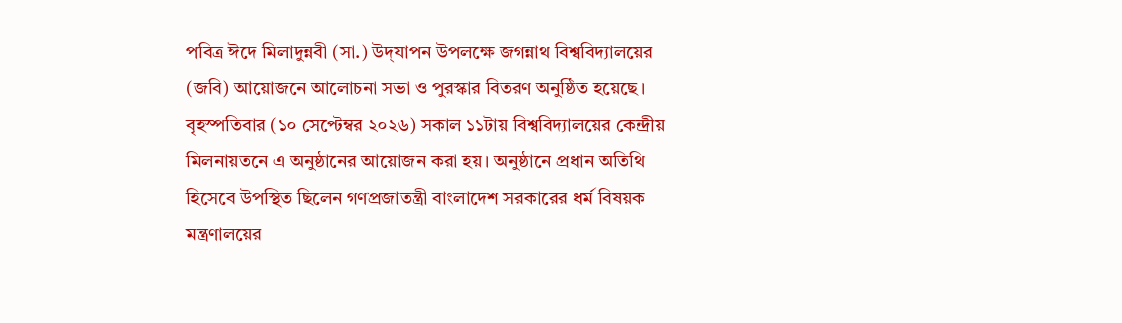পবিত্র ঈদে মিলাদুন্নবী (সা.) উদ্‌যাপন উপলক্ষে জগন্নাথ বিশ্ববিদ্যালয়ের (জবি) আয়োজনে আলোচনা সভা ও পুরস্কার বিতরণ অনুষ্ঠিত হয়েছে। বৃহস্পতিবার (১০ সেপ্টেম্বর ২০২৬) সকাল ১১টায় বিশ্ববিদ্যালয়ের কেন্দ্রীয় মিলনায়তনে এ অনুষ্ঠানের আয়োজন করা হয়। অনুষ্ঠানে প্রধান অতিথি হিসেবে উপস্থিত ছিলেন গণপ্রজাতন্ত্রী বাংলাদেশ সরকারের ধর্ম বিষয়ক মন্ত্রণালয়ের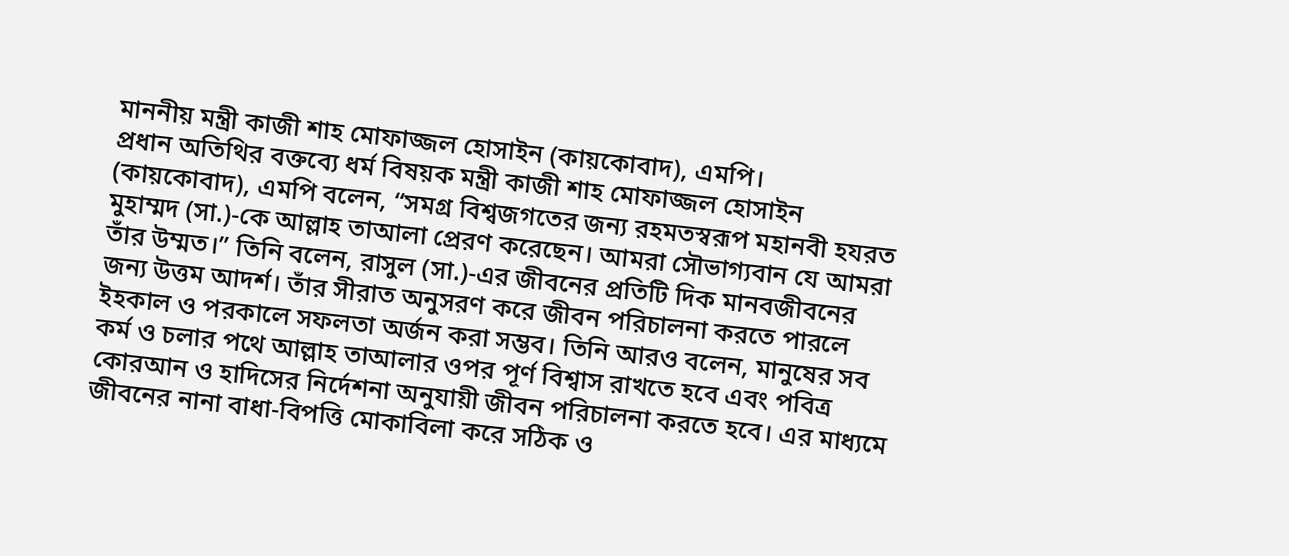মাননীয় মন্ত্রী কাজী শাহ মোফাজ্জল হোসাইন (কায়কোবাদ), এমপি।
প্রধান অতিথির বক্তব্যে ধর্ম বিষয়ক মন্ত্রী কাজী শাহ মোফাজ্জল হোসাইন (কায়কোবাদ), এমপি বলেন, “সমগ্র বিশ্বজগতের জন্য রহমতস্বরূপ মহানবী হযরত মুহাম্মদ (সা.)-কে আল্লাহ তাআলা প্রেরণ করেছেন। আমরা সৌভাগ্যবান যে আমরা তাঁর উম্মত।” তিনি বলেন, রাসুল (সা.)-এর জীবনের প্রতিটি দিক মানবজীবনের জন্য উত্তম আদর্শ। তাঁর সীরাত অনুসরণ করে জীবন পরিচালনা করতে পারলে ইহকাল ও পরকালে সফলতা অর্জন করা সম্ভব। তিনি আরও বলেন, মানুষের সব কর্ম ও চলার পথে আল্লাহ তাআলার ওপর পূর্ণ বিশ্বাস রাখতে হবে এবং পবিত্র কোরআন ও হাদিসের নির্দেশনা অনুযায়ী জীবন পরিচালনা করতে হবে। এর মাধ্যমে জীবনের নানা বাধা-বিপত্তি মোকাবিলা করে সঠিক ও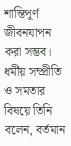শান্তিপূর্ণ জীবনযাপন করা সম্ভব।
ধর্মীয় সম্প্রীতি ও সমতার বিষয়ে তিনি বলেন, বর্তমান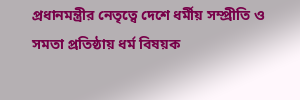প্রধানমন্ত্রীর নেতৃত্বে দেশে ধর্মীয় সম্প্রীতি ও সমতা প্রতিষ্ঠায় ধর্ম বিষয়ক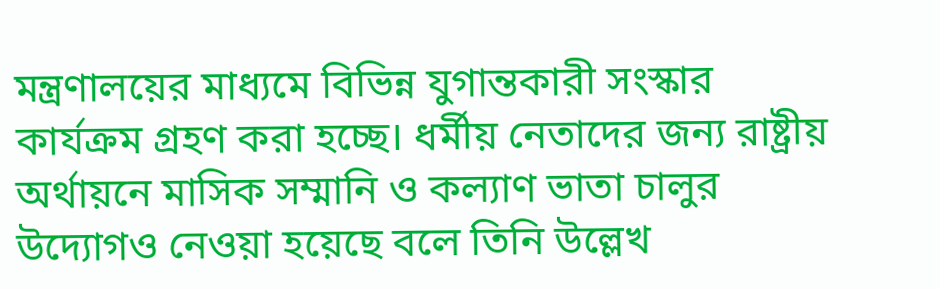মন্ত্রণালয়ের মাধ্যমে বিভিন্ন যুগান্তকারী সংস্কার কার্যক্রম গ্রহণ করা হচ্ছে। ধর্মীয় নেতাদের জন্য রাষ্ট্রীয় অর্থায়নে মাসিক সম্মানি ও কল্যাণ ভাতা চালুর উদ্যোগও নেওয়া হয়েছে বলে তিনি উল্লেখ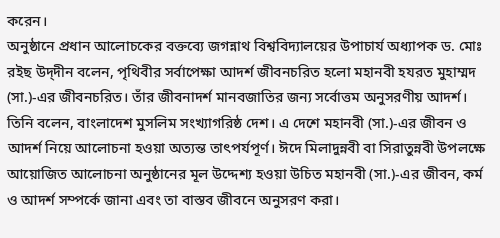করেন।
অনুষ্ঠানে প্রধান আলোচকের বক্তব্যে জগন্নাথ বিশ্ববিদ্যালয়ের উপাচার্য অধ্যাপক ড. মোঃ রইছ উদ্‌দীন বলেন, পৃথিবীর সর্বাপেক্ষা আদর্শ জীবনচরিত হলো মহানবী হযরত মুহাম্মদ (সা.)-এর জীবনচরিত। তাঁর জীবনাদর্শ মানবজাতির জন্য সর্বোত্তম অনুসরণীয় আদর্শ। তিনি বলেন, বাংলাদেশ মুসলিম সংখ্যাগরিষ্ঠ দেশ। এ দেশে মহানবী (সা.)-এর জীবন ও আদর্শ নিয়ে আলোচনা হওয়া অত্যন্ত তাৎপর্যপূর্ণ। ঈদে মিলাদুন্নবী বা সিরাতুন্নবী উপলক্ষে আয়োজিত আলোচনা অনুষ্ঠানের মূল উদ্দেশ্য হওয়া উচিত মহানবী (সা.)-এর জীবন, কর্ম ও আদর্শ সম্পর্কে জানা এবং তা বাস্তব জীবনে অনুসরণ করা।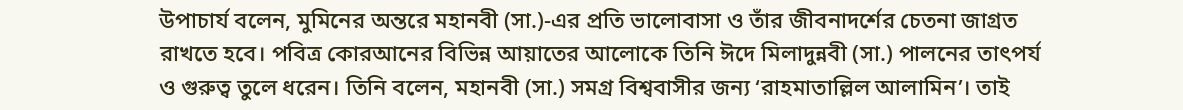উপাচার্য বলেন, মুমিনের অন্তরে মহানবী (সা.)-এর প্রতি ভালোবাসা ও তাঁর জীবনাদর্শের চেতনা জাগ্রত রাখতে হবে। পবিত্র কোরআনের বিভিন্ন আয়াতের আলোকে তিনি ঈদে মিলাদুন্নবী (সা.) পালনের তাৎপর্য ও গুরুত্ব তুলে ধরেন। তিনি বলেন, মহানবী (সা.) সমগ্র বিশ্ববাসীর জন্য ‘রাহমাতাল্লিল আলামিন’। তাই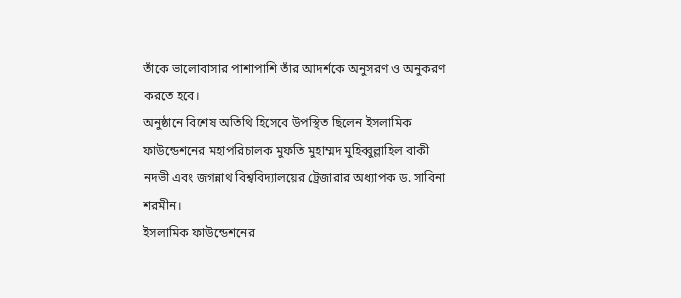তাঁকে ভালোবাসার পাশাপাশি তাঁর আদর্শকে অনুসরণ ও অনুকরণ করতে হবে।
অনুষ্ঠানে বিশেষ অতিথি হিসেবে উপস্থিত ছিলেন ইসলামিক ফাউন্ডেশনের মহাপরিচালক মুফতি মুহাম্মদ মুহিব্বুল্লাহিল বাকী নদভী এবং জগন্নাথ বিশ্ববিদ্যালয়ের ট্রেজারার অধ্যাপক ড. সাবিনা শরমীন।
ইসলামিক ফাউন্ডেশনের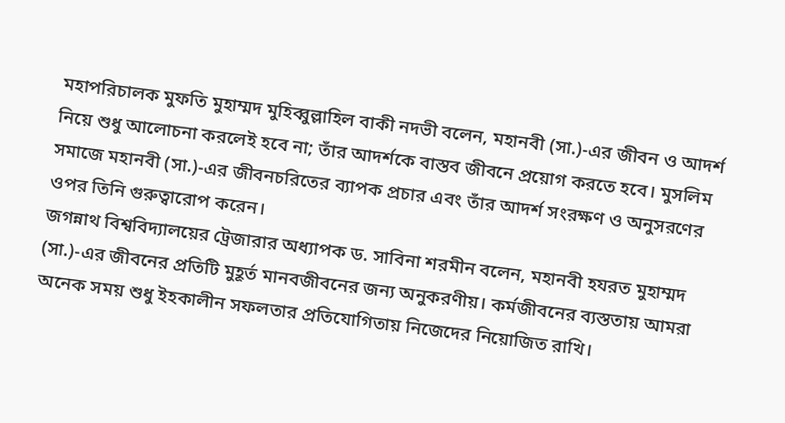মহাপরিচালক মুফতি মুহাম্মদ মুহিব্বুল্লাহিল বাকী নদভী বলেন, মহানবী (সা.)-এর জীবন ও আদর্শ নিয়ে শুধু আলোচনা করলেই হবে না; তাঁর আদর্শকে বাস্তব জীবনে প্রয়োগ করতে হবে। মুসলিম সমাজে মহানবী (সা.)-এর জীবনচরিতের ব্যাপক প্রচার এবং তাঁর আদর্শ সংরক্ষণ ও অনুসরণের ওপর তিনি গুরুত্বারোপ করেন।
জগন্নাথ বিশ্ববিদ্যালয়ের ট্রেজারার অধ্যাপক ড. সাবিনা শরমীন বলেন, মহানবী হযরত মুহাম্মদ (সা.)-এর জীবনের প্রতিটি মুহূর্ত মানবজীবনের জন্য অনুকরণীয়। কর্মজীবনের ব্যস্ততায় আমরা অনেক সময় শুধু ইহকালীন সফলতার প্রতিযোগিতায় নিজেদের নিয়োজিত রাখি।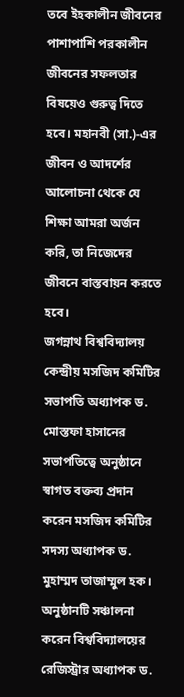তবে ইহকালীন জীবনের পাশাপাশি পরকালীন জীবনের সফলতার বিষয়েও গুরুত্ব দিতে হবে। মহানবী (সা.)-এর জীবন ও আদর্শের আলোচনা থেকে যে শিক্ষা আমরা অর্জন করি, তা নিজেদের জীবনে বাস্তবায়ন করতে হবে।
জগন্নাথ বিশ্ববিদ্যালয় কেন্দ্রীয় মসজিদ কমিটির সভাপতি অধ্যাপক ড. মোস্তফা হাসানের সভাপতিত্বে অনুষ্ঠানে স্বাগত বক্তব্য প্রদান করেন মসজিদ কমিটির সদস্য অধ্যাপক ড. মুহাম্মদ তাজাম্মুল হক। অনুষ্ঠানটি সঞ্চালনা করেন বিশ্ববিদ্যালয়ের রেজিস্ট্রার অধ্যাপক ড.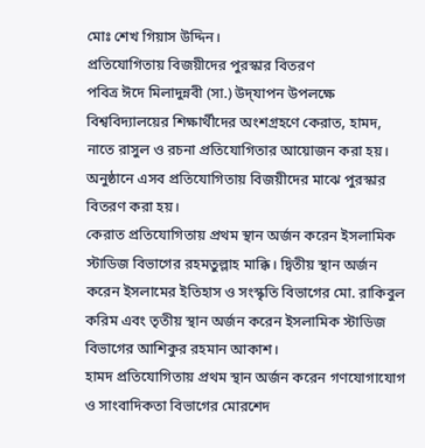মোঃ শেখ গিয়াস উদ্দিন।
প্রতিযোগিতায় বিজয়ীদের পুরস্কার বিতরণ
পবিত্র ঈদে মিলাদুন্নবী (সা.) উদ্‌যাপন উপলক্ষে বিশ্ববিদ্যালয়ের শিক্ষার্থীদের অংশগ্রহণে কেরাত, হামদ, নাতে রাসুল ও রচনা প্রতিযোগিতার আয়োজন করা হয়। অনুষ্ঠানে এসব প্রতিযোগিতায় বিজয়ীদের মাঝে পুরস্কার বিতরণ করা হয়।
কেরাত প্রতিযোগিতায় প্রথম স্থান অর্জন করেন ইসলামিক স্টাডিজ বিভাগের রহমতুল্লাহ মাক্কি। দ্বিতীয় স্থান অর্জন করেন ইসলামের ইতিহাস ও সংস্কৃতি বিভাগের মো. রাকিবুল করিম এবং তৃতীয় স্থান অর্জন করেন ইসলামিক স্টাডিজ বিভাগের আশিকুর রহমান আকাশ।
হামদ প্রতিযোগিতায় প্রথম স্থান অর্জন করেন গণযোগাযোগ ও সাংবাদিকতা বিভাগের মোরশেদ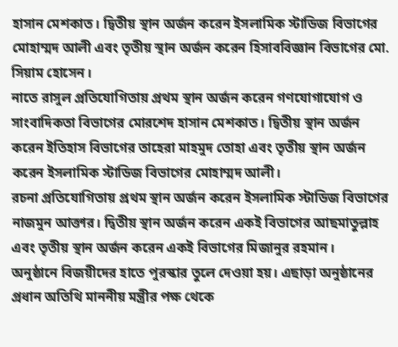হাসান মেশকাত। দ্বিতীয় স্থান অর্জন করেন ইসলামিক স্টাডিজ বিভাগের মোহাম্মদ আলী এবং তৃতীয় স্থান অর্জন করেন হিসাববিজ্ঞান বিভাগের মো. সিয়াম হোসেন।
নাতে রাসুল প্রতিযোগিতায় প্রথম স্থান অর্জন করেন গণযোগাযোগ ও সাংবাদিকতা বিভাগের মোরশেদ হাসান মেশকাত। দ্বিতীয় স্থান অর্জন করেন ইতিহাস বিভাগের তাহেরা মাহমুদ তোহা এবং তৃতীয় স্থান অর্জন করেন ইসলামিক স্টাডিজ বিভাগের মোহাম্মদ আলী।
রচনা প্রতিযোগিতায় প্রথম স্থান অর্জন করেন ইসলামিক স্টাডিজ বিভাগের নাজমুন আক্তার। দ্বিতীয় স্থান অর্জন করেন একই বিভাগের আছমাতুল্লাহ এবং তৃতীয় স্থান অর্জন করেন একই বিভাগের মিজানুর রহমান।
অনুষ্ঠানে বিজয়ীদের হাতে পুরস্কার তুলে দেওয়া হয়। এছাড়া অনুষ্ঠানের প্রধান অতিথি মাননীয় মন্ত্রীর পক্ষ থেকে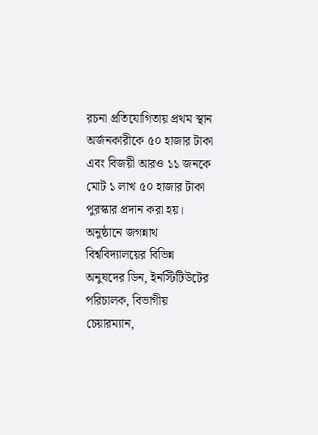রচনা প্রতিযোগিতায় প্রথম স্থান অর্জনকারীকে ৫০ হাজার টাকা এবং বিজয়ী আরও ১১ জনকে মোট ১ লাখ ৫০ হাজার টাকা পুরস্কার প্রদান করা হয়।
অনুষ্ঠানে জগন্নাথ বিশ্ববিদ্যালয়ের বিভিন্ন অনুষদের ডিন, ইনস্টিটিউটের পরিচালক, বিভাগীয় চেয়ারম্যান,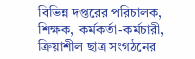বিভিন্ন দপ্তরের পরিচালক, শিক্ষক, কর্মকর্তা-কর্মচারী, ক্রিয়াশীল ছাত্র সংগঠনের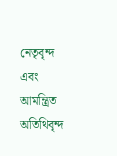নেতৃবৃন্দ এবং আমন্ত্রিত অতিথিবৃন্দ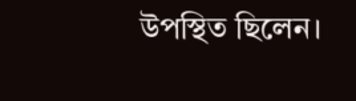উপস্থিত ছিলেন।